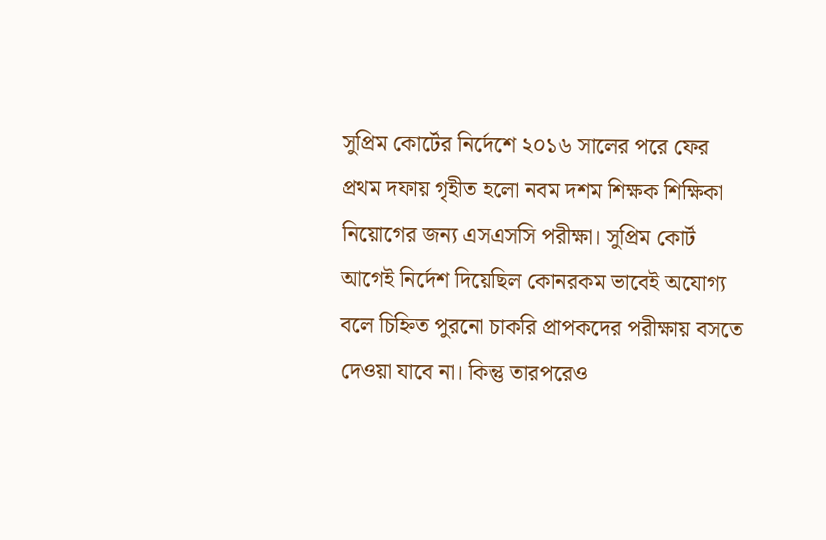সুপ্রিম কোর্টের নির্দেশে ২০১৬ সালের পরে ফের প্রথম দফায় গৃহীত হলো নবম দশম শিক্ষক শিক্ষিকা নিয়োগের জন্য এসএসসি পরীক্ষা। সুপ্রিম কোর্ট আগেই নির্দেশ দিয়েছিল কোনরকম ভাবেই অযোগ্য বলে চিহ্নিত পুরনো চাকরি প্রাপকদের পরীক্ষায় বসতে দেওয়া যাবে না। কিন্তু তারপরেও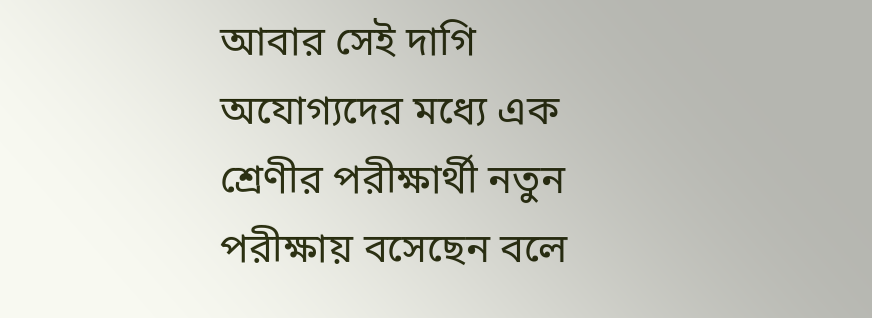আবার সেই দাগি অযোগ্যদের মধ্যে এক শ্রেণীর পরীক্ষার্থী নতুন পরীক্ষায় বসেছেন বলে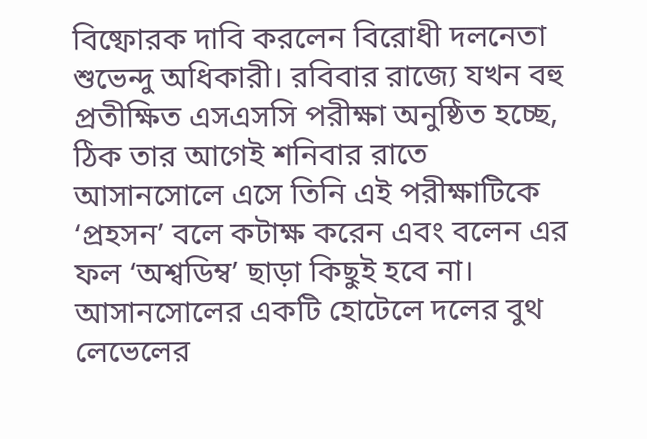বিষ্ফোরক দাবি করলেন বিরোধী দলনেতা শুভেন্দু অধিকারী। রবিবার রাজ্যে যখন বহু প্রতীক্ষিত এসএসসি পরীক্ষা অনুষ্ঠিত হচ্ছে, ঠিক তার আগেই শনিবার রাতে আসানসোলে এসে তিনি এই পরীক্ষাটিকে ‘প্রহসন’ বলে কটাক্ষ করেন এবং বলেন এর ফল ‘অশ্বডিম্ব’ ছাড়া কিছুই হবে না।
আসানসোলের একটি হোটেলে দলের বুথ লেভেলের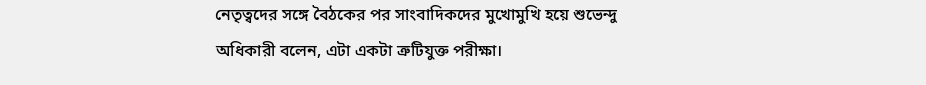নেতৃত্বদের সঙ্গে বৈঠকের পর সাংবাদিকদের মুখোমুখি হয়ে শুভেন্দু অধিকারী বলেন, এটা একটা ত্রুটিযুক্ত পরীক্ষা।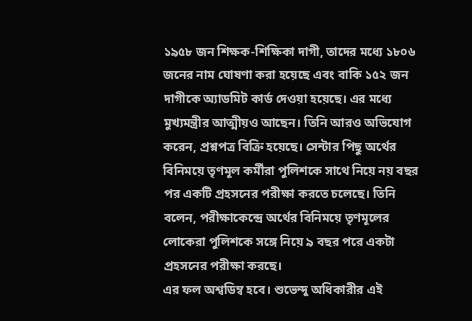১৯৫৮ জন শিক্ষক-শিক্ষিকা দাগী, তাদের মধ্যে ১৮০৬ জনের নাম ঘোষণা করা হয়েছে এবং বাকি ১৫২ জন দাগীকে অ্যাডমিট কার্ড দেওয়া হয়েছে। এর মধ্যে মুখ্যমন্ত্রীর আত্মীয়ও আছেন। তিনি আরও অভিযোগ করেন, প্রশ্নপত্র বিক্রি হয়েছে। সেন্টার পিছু অর্থের বিনিময়ে তৃণমূল কর্মীরা পুলিশকে সাথে নিয়ে নয় বছর পর একটি প্রহসনের পরীক্ষা করতে চলেছে। তিনি বলেন, পরীক্ষাকেন্দ্রে অর্থের বিনিময়ে তৃণমূলের লোকেরা পুলিশকে সঙ্গে নিয়ে ৯ বছর পরে একটা প্রহসনের পরীক্ষা করছে।
এর ফল অশ্বডিম্ব হবে। শুভেন্দু অধিকারীর এই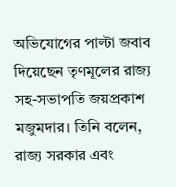অভিযোগের পাল্টা জবাব দিয়েছেন তৃণমূলের রাজ্য সহ-সভাপতি জয়প্রকাশ মজুমদার। তিনি বলেন, রাজ্য সরকার এবং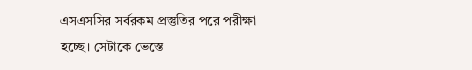এসএসসির সর্বরকম প্রস্তুতির পরে পরীক্ষা হচ্ছে। সেটাকে ভেস্তে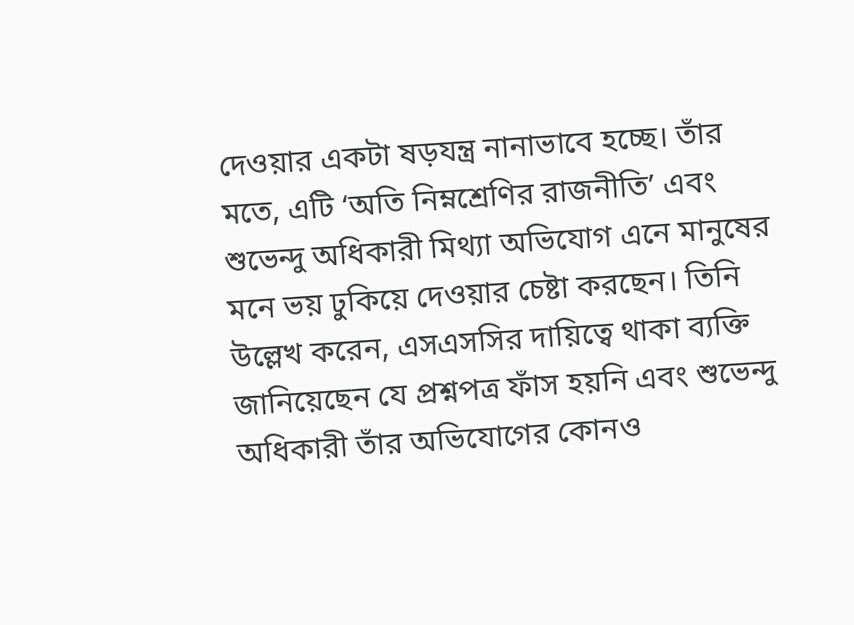দেওয়ার একটা ষড়যন্ত্র নানাভাবে হচ্ছে। তাঁর মতে, এটি ‘অতি নিম্নশ্রেণির রাজনীতি’ এবং শুভেন্দু অধিকারী মিথ্যা অভিযোগ এনে মানুষের মনে ভয় ঢুকিয়ে দেওয়ার চেষ্টা করছেন। তিনি উল্লেখ করেন, এসএসসির দায়িত্বে থাকা ব্যক্তি জানিয়েছেন যে প্রশ্নপত্র ফাঁস হয়নি এবং শুভেন্দু অধিকারী তাঁর অভিযোগের কোনও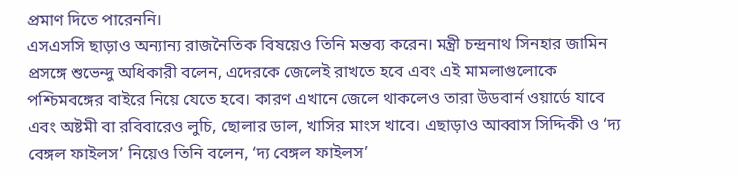প্রমাণ দিতে পারেননি।
এসএসসি ছাড়াও অন্যান্য রাজনৈতিক বিষয়েও তিনি মন্তব্য করেন। মন্ত্রী চন্দ্রনাথ সিনহার জামিন প্রসঙ্গে শুভেন্দু অধিকারী বলেন, এদেরকে জেলেই রাখতে হবে এবং এই মামলাগুলোকে পশ্চিমবঙ্গের বাইরে নিয়ে যেতে হবে। কারণ এখানে জেলে থাকলেও তারা উডবার্ন ওয়ার্ডে যাবে এবং অষ্টমী বা রবিবারেও লুচি, ছোলার ডাল, খাসির মাংস খাবে। এছাড়াও আব্বাস সিদ্দিকী ও ‘দ্য বেঙ্গল ফাইলস’ নিয়েও তিনি বলেন, ‘দ্য বেঙ্গল ফাইলস’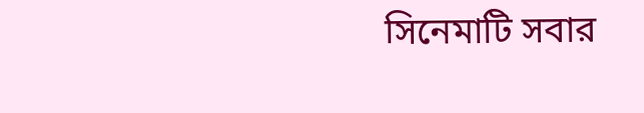সিনেমাটি সবার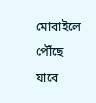মোবাইলে পৌঁছে যাবে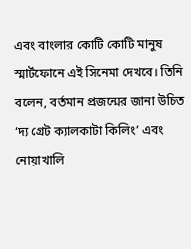এবং বাংলার কোটি কোটি মানুষ স্মার্টফোনে এই সিনেমা দেখবে। তিনি বলেন, বর্তমান প্রজন্মের জানা উচিত ‘দ্য গ্রেট ক্যালকাটা কিলিং’ এবং নোয়াখালি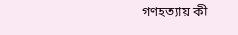গণহত্যায় কী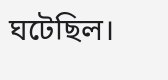ঘটেছিল।